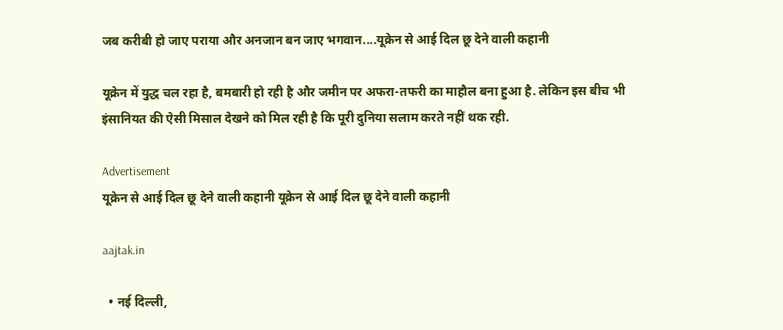जब करीबी हो जाए पराया और अनजान बन जाए भगवान....यूक्रेन से आई दिल छू देने वाली कहानी

यूक्रेन में युद्ध चल रहा है, बमबारी हो रही है और जमीन पर अफरा-तफरी का माहौल बना हुआ है. लेकिन इस बीच भी इंसानियत की ऐसी मिसाल देखने को मिल रही है कि पूरी दुनिया सलाम करते नहीं थक रही.

Advertisement
यूक्रेन से आई दिल छू देने वाली कहानी यूक्रेन से आई दिल छू देने वाली कहानी

aajtak.in

  • नई दिल्ली,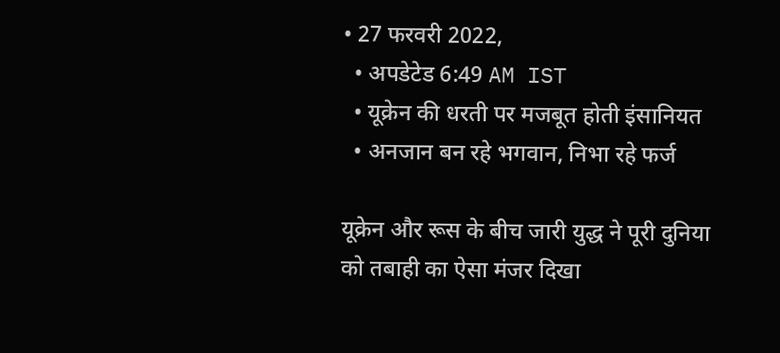• 27 फरवरी 2022,
  • अपडेटेड 6:49 AM IST
  • यूक्रेन की धरती पर मजबूत होती इंसानियत
  • अनजान बन रहे भगवान, निभा रहे फर्ज

यूक्रेन और रूस के बीच जारी युद्ध ने पूरी दुनिया को तबाही का ऐसा मंजर दिखा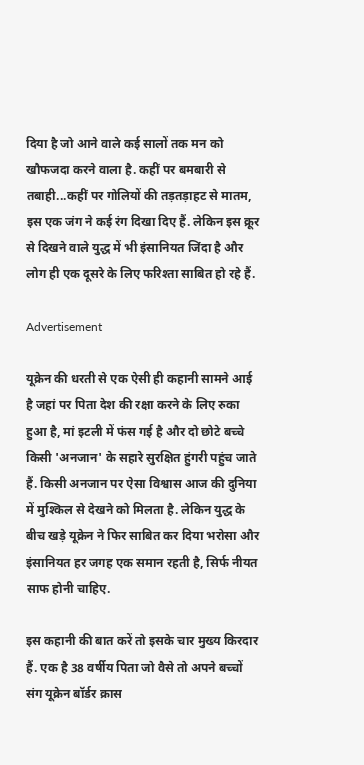दिया है जो आने वाले कई सालों तक मन को खौफजदा करने वाला है. कहीं पर बमबारी से तबाही...कहीं पर गोलियों की तड़तड़ाहट से मातम, इस एक जंग ने कई रंग दिखा दिए हैं. लेकिन इस क्रूर से दिखने वाले युद्ध में भी इंसानियत जिंदा है और लोग ही एक दूसरे के लिए फरिश्ता साबित हो रहे हैं.

Advertisement

यूक्रेन की धरती से एक ऐसी ही कहानी सामने आई है जहां पर पिता देश की रक्षा करने के लिए रुका हुआ है, मां इटली में फंस गई है और दो छोटे बच्चे किसी 'अनजान' के सहारे सुरक्षित हुंगरी पहुंच जाते हैं. किसी अनजान पर ऐसा विश्वास आज की दुनिया में मुश्किल से देखने को मिलता है. लेकिन युद्ध के बीच खड़े यूक्रेन ने फिर साबित कर दिया भरोसा और इंसानियत हर जगह एक समान रहती है, सिर्फ नीयत साफ होनी चाहिए.

इस कहानी की बात करें तो इसके चार मुख्य किरदार हैं. एक है 38 वर्षीय पिता जो वैसे तो अपने बच्चों संग यूक्रेन बॉर्डर क्रास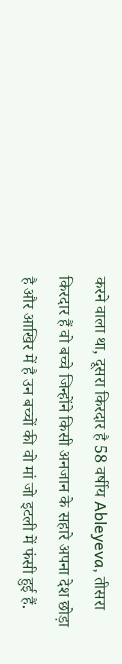करने वाला था, दूसरा किरदार है 58 वर्षीय Ableyeva, तीसरा किरदार हैं वो बच्चे जिन्होंने किसी अनजान के सहारे अपना देश छोड़ा है और आखिर में है उन बच्चों की वो मां जो इटली में फंसी हुई हैं.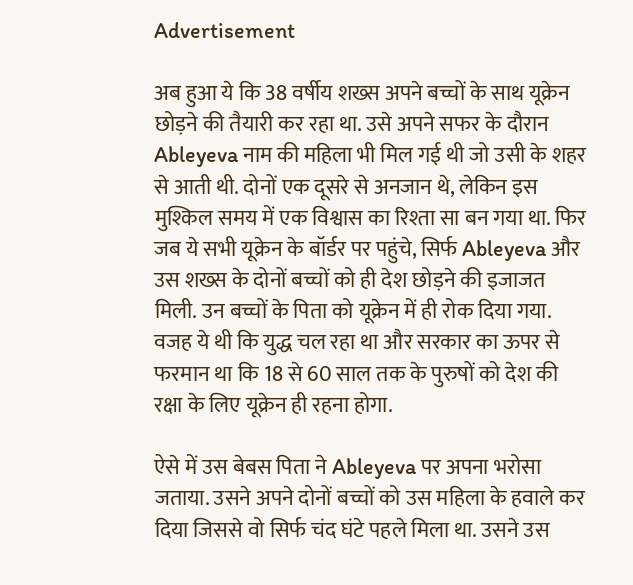Advertisement

अब हुआ ये कि 38 वर्षीय शख्स अपने बच्चों के साथ यूक्रेन छोड़ने की तैयारी कर रहा था. उसे अपने सफर के दौरान Ableyeva नाम की महिला भी मिल गई थी जो उसी के शहर से आती थी. दोनों एक दूसरे से अनजान थे, लेकिन इस मुश्किल समय में एक विश्वास का रिश्ता सा बन गया था. फिर जब ये सभी यूक्रेन के बॉर्डर पर पहुंचे, सिर्फ Ableyeva और उस शख्स के दोनों बच्चों को ही देश छोड़ने की इजाजत मिली. उन बच्चों के पिता को यूक्रेन में ही रोक दिया गया. वजह ये थी कि युद्ध चल रहा था और सरकार का ऊपर से फरमान था कि 18 से 60 साल तक के पुरुषों को देश की रक्षा के लिए यूक्रेन ही रहना होगा.

ऐसे में उस बेबस पिता ने Ableyeva पर अपना भरोसा जताया. उसने अपने दोनों बच्चों को उस महिला के हवाले कर दिया जिससे वो सिर्फ चंद घंटे पहले मिला था. उसने उस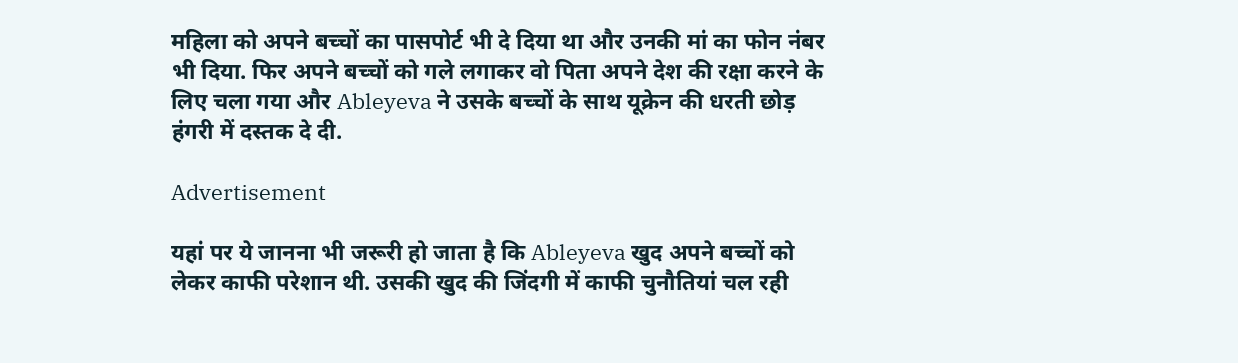महिला को अपने बच्चों का पासपोर्ट भी दे दिया था और उनकी मां का फोन नंबर भी दिया. फिर अपने बच्चों को गले लगाकर वो पिता अपने देश की रक्षा करने के लिए चला गया और Ableyeva ने उसके बच्चों के साथ यूक्रेन की धरती छोड़ हंगरी में दस्तक दे दी.

Advertisement

यहां पर ये जानना भी जरूरी हो जाता है कि Ableyeva खुद अपने बच्चों को लेकर काफी परेशान थी. उसकी खुद की जिंदगी में काफी चुनौतियां चल रही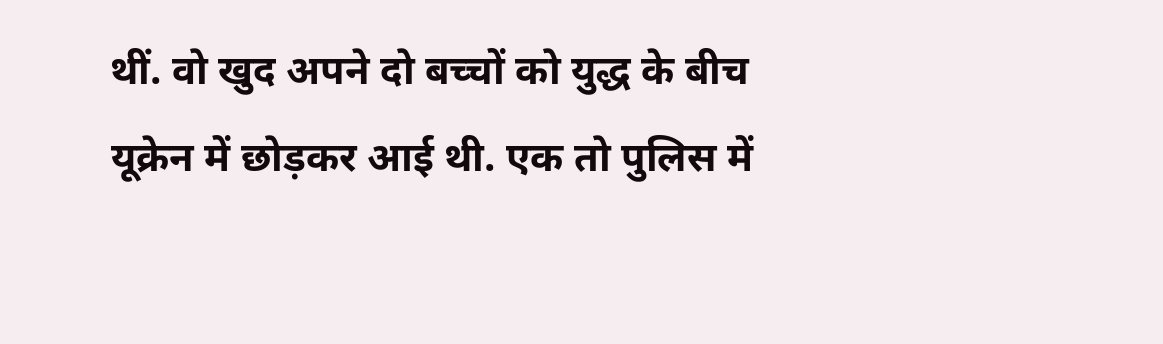थीं. वो खुद अपने दो बच्चों को युद्ध के बीच यूक्रेन में छोड़कर आई थी. एक तो पुलिस में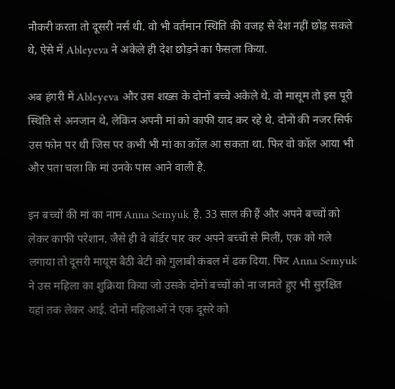नौकरी करता तो दूसरी नर्स थी. वो भी वर्तमान स्थिति की वजह से देश नहीं छोड़ सकते थे, ऐसे में Ableyeva ने अकेले ही देश छोड़ने का फैसला किया.

अब हंगरी में Ableyeva और उस शख्स के दोनों बच्चे अकेले थे. वो मासूम तो इस पूरी स्थिति से अनजान थे, लेकिन अपनी मां को काफी याद कर रहे थे. दोनों की नजर सिर्फ उस फोन पर थी जिस पर कभी भी मां का कॉल आ सकता था. फिर वो कॉल आया भी और पता चला कि मां उनके पास आने वाली है.

इन बच्चों की मां का नाम Anna Semyuk है. 33 साल की हैं और अपने बच्चों को लेकर काफी परेशान. जैसे ही वे बॉर्डर पार कर अपने बच्चों से मिलीं, एक को गले लगाया तो दूसरी मायूस बैठी बेटी को गुलाबी कंबल में ढक दिया. फिर Anna Semyuk ने उस महिला का शुक्रिया किया जो उसके दोनों बच्चों को ना जानते हुए भी सुरक्षित यहां तक लेकर आई. दोनों महिलाओं ने एक दूसरे को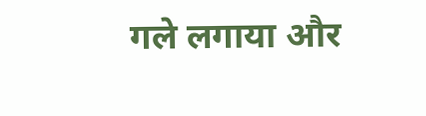गले लगाया और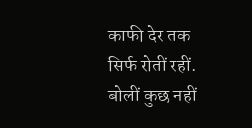काफी देर तक सिर्फ रोतीं रहीं. बोलीं कुछ नहीं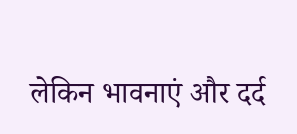लेकिन भावनाएं और दर्द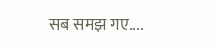सब समझ गए....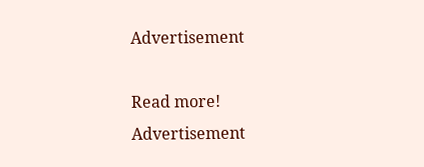Advertisement

Read more!
Advertisement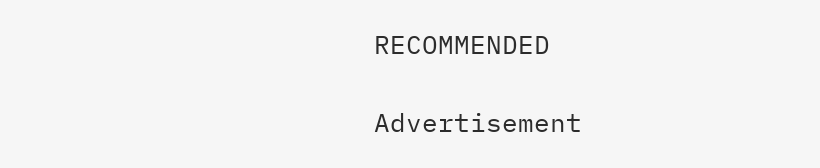RECOMMENDED

Advertisement